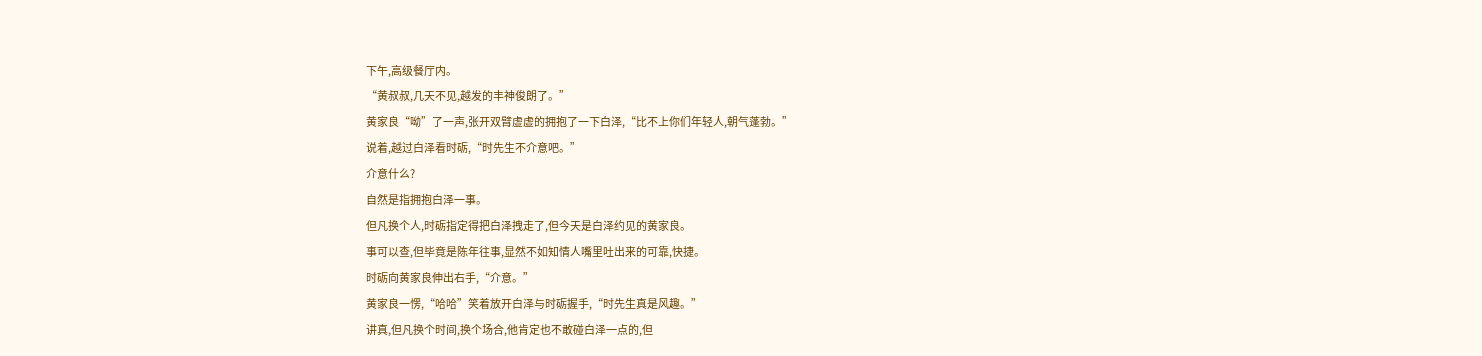下午,高级餐厅内。
“黄叔叔,几天不见,越发的丰神俊朗了。”
黄家良“呦”了一声,张开双臂虚虚的拥抱了一下白泽,“比不上你们年轻人,朝气蓬勃。”
说着,越过白泽看时砺,“时先生不介意吧。”
介意什么?
自然是指拥抱白泽一事。
但凡换个人,时砺指定得把白泽拽走了,但今天是白泽约见的黄家良。
事可以查,但毕竟是陈年往事,显然不如知情人嘴里吐出来的可靠,快捷。
时砺向黄家良伸出右手,“介意。”
黄家良一愣,“哈哈”笑着放开白泽与时砺握手,“时先生真是风趣。”
讲真,但凡换个时间,换个场合,他肯定也不敢碰白泽一点的,但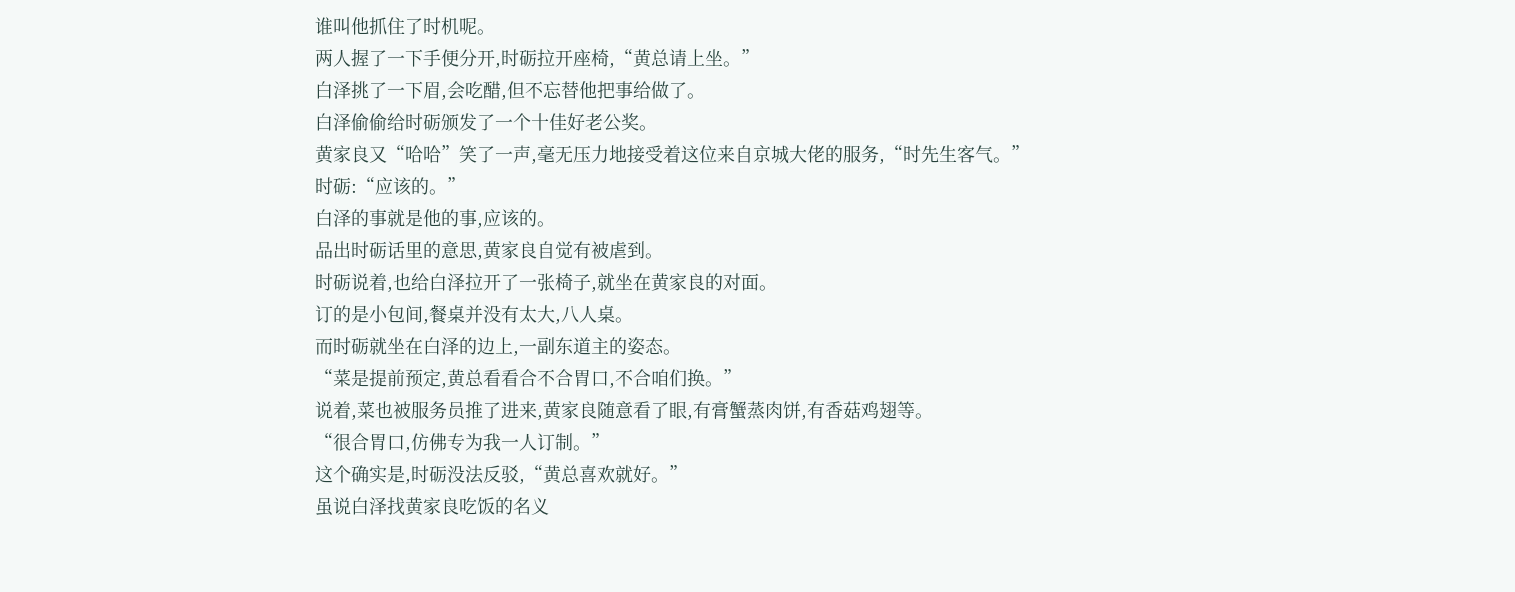谁叫他抓住了时机呢。
两人握了一下手便分开,时砺拉开座椅,“黄总请上坐。”
白泽挑了一下眉,会吃醋,但不忘替他把事给做了。
白泽偷偷给时砺颁发了一个十佳好老公奖。
黄家良又“哈哈”笑了一声,毫无压力地接受着这位来自京城大佬的服务,“时先生客气。”
时砺:“应该的。”
白泽的事就是他的事,应该的。
品出时砺话里的意思,黄家良自觉有被虐到。
时砺说着,也给白泽拉开了一张椅子,就坐在黄家良的对面。
订的是小包间,餐桌并没有太大,八人桌。
而时砺就坐在白泽的边上,一副东道主的姿态。
“菜是提前预定,黄总看看合不合胃口,不合咱们换。”
说着,菜也被服务员推了进来,黄家良随意看了眼,有膏蟹蒸肉饼,有香菇鸡翅等。
“很合胃口,仿佛专为我一人订制。”
这个确实是,时砺没法反驳,“黄总喜欢就好。”
虽说白泽找黄家良吃饭的名义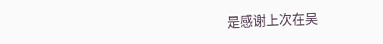是感谢上次在吴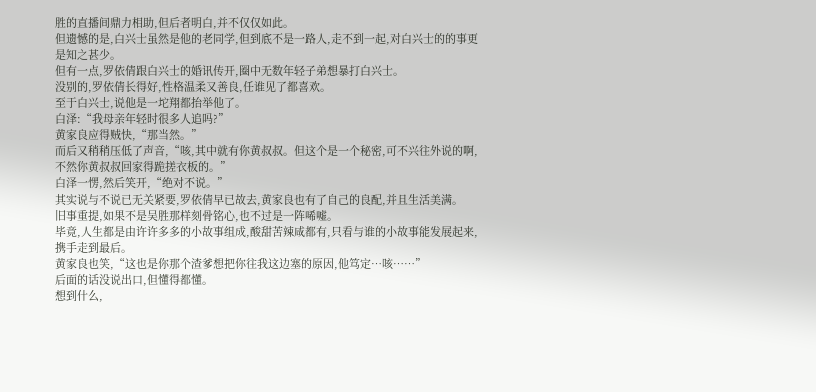胜的直播间鼎力相助,但后者明白,并不仅仅如此。
但遗憾的是,白兴士虽然是他的老同学,但到底不是一路人,走不到一起,对白兴士的的事更是知之甚少。
但有一点,罗依倩跟白兴士的婚讯传开,圈中无数年轻子弟想暴打白兴士。
没别的,罗依倩长得好,性格温柔又善良,任谁见了都喜欢。
至于白兴士,说他是一坨翔都抬举他了。
白泽:“我母亲年轻时很多人追吗?”
黄家良应得贼快,“那当然。”
而后又稍稍压低了声音,“咳,其中就有你黄叔叔。但这个是一个秘密,可不兴往外说的啊,不然你黄叔叔回家得跪搓衣板的。”
白泽一愣,然后笑开,“绝对不说。”
其实说与不说已无关紧要,罗依倩早已故去,黄家良也有了自己的良配,并且生活美满。
旧事重提,如果不是吴胜那样刻骨铭心,也不过是一阵唏嘘。
毕竟,人生都是由许许多多的小故事组成,酸甜苦辣咸都有,只看与谁的小故事能发展起来,携手走到最后。
黄家良也笑,“这也是你那个渣爹想把你往我这边塞的原因,他笃定…咳……”
后面的话没说出口,但懂得都懂。
想到什么,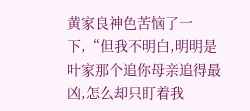黄家良神色苦恼了一下,“但我不明白,明明是叶家那个追你母亲追得最凶,怎么却只盯着我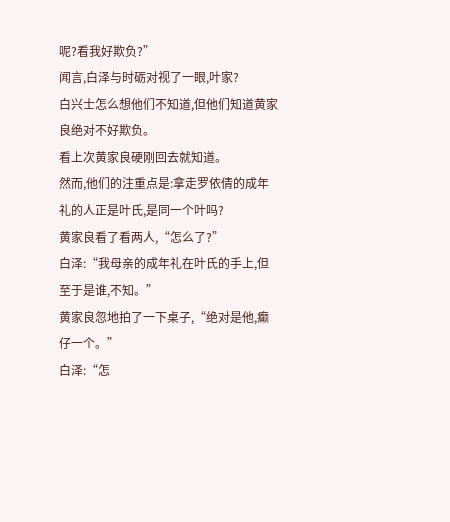呢?看我好欺负?”
闻言,白泽与时砺对视了一眼,叶家?
白兴士怎么想他们不知道,但他们知道黄家良绝对不好欺负。
看上次黄家良硬刚回去就知道。
然而,他们的注重点是:拿走罗依倩的成年礼的人正是叶氏,是同一个叶吗?
黄家良看了看两人,“怎么了?”
白泽:“我母亲的成年礼在叶氏的手上,但至于是谁,不知。”
黄家良忽地拍了一下桌子,“绝对是他,癫仔一个。”
白泽:“怎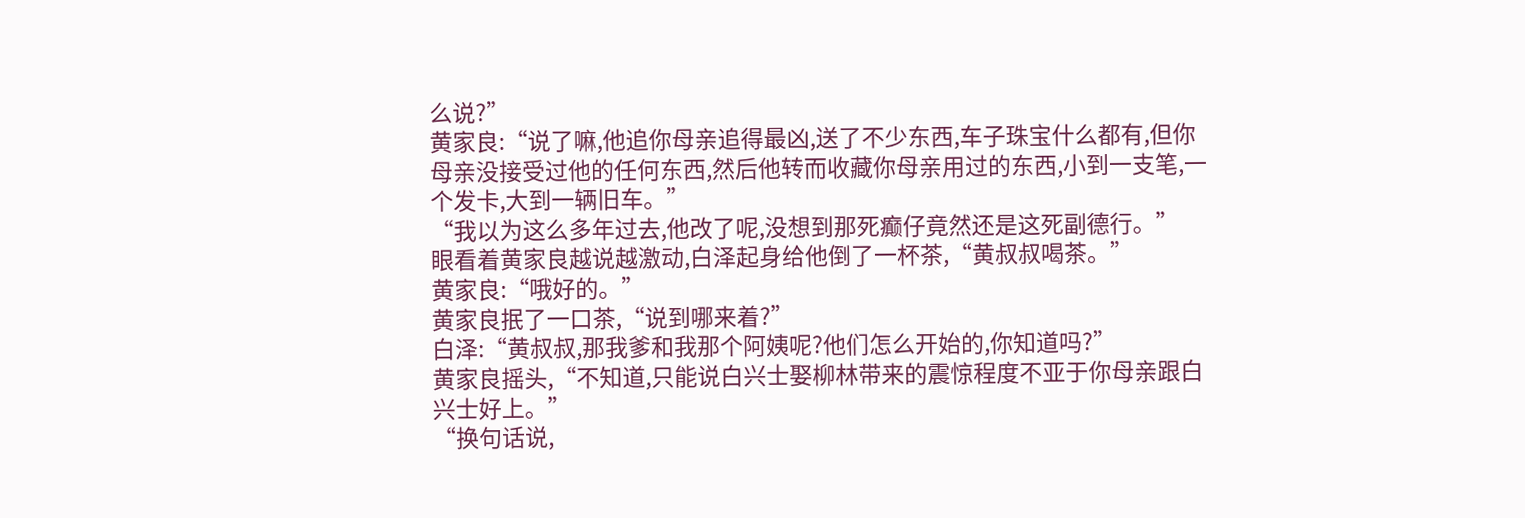么说?”
黄家良:“说了嘛,他追你母亲追得最凶,送了不少东西,车子珠宝什么都有,但你母亲没接受过他的任何东西,然后他转而收藏你母亲用过的东西,小到一支笔,一个发卡,大到一辆旧车。”
“我以为这么多年过去,他改了呢,没想到那死癫仔竟然还是这死副德行。”
眼看着黄家良越说越激动,白泽起身给他倒了一杯茶,“黄叔叔喝茶。”
黄家良:“哦好的。”
黄家良抿了一口茶,“说到哪来着?”
白泽:“黄叔叔,那我爹和我那个阿姨呢?他们怎么开始的,你知道吗?”
黄家良摇头,“不知道,只能说白兴士娶柳林带来的震惊程度不亚于你母亲跟白兴士好上。”
“换句话说,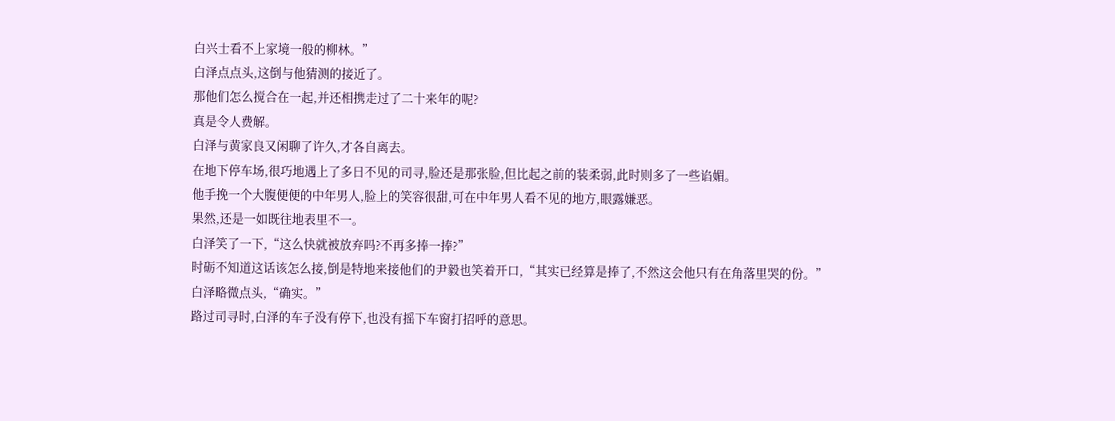白兴士看不上家境一般的柳林。”
白泽点点头,这倒与他猜测的接近了。
那他们怎么搅合在一起,并还相携走过了二十来年的呢?
真是令人费解。
白泽与黄家良又闲聊了许久,才各自离去。
在地下停车场,很巧地遇上了多日不见的司寻,脸还是那张脸,但比起之前的装柔弱,此时则多了一些谄媚。
他手挽一个大腹便便的中年男人,脸上的笑容很甜,可在中年男人看不见的地方,眼露嫌恶。
果然,还是一如既往地表里不一。
白泽笑了一下,“这么快就被放弃吗?不再多捧一捧?”
时砺不知道这话该怎么接,倒是特地来接他们的尹毅也笑着开口,“其实已经算是捧了,不然这会他只有在角落里哭的份。”
白泽略微点头,“确实。”
路过司寻时,白泽的车子没有停下,也没有摇下车窗打招呼的意思。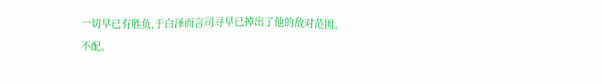一切早已有胜负,于白泽而言司寻早已掉出了他的敌对范围。
不配。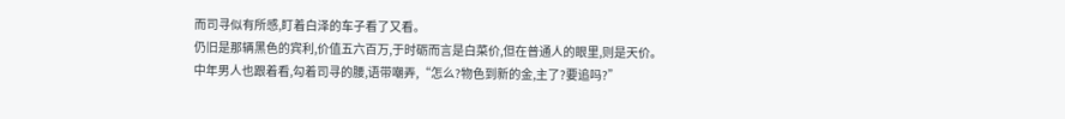而司寻似有所感,盯着白泽的车子看了又看。
仍旧是那辆黑色的宾利,价值五六百万,于时砺而言是白菜价,但在普通人的眼里,则是天价。
中年男人也跟着看,勾着司寻的腰,语带嘲弄,“怎么?物色到新的金,主了?要追吗?”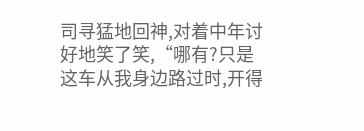司寻猛地回神,对着中年讨好地笑了笑,“哪有?只是这车从我身边路过时,开得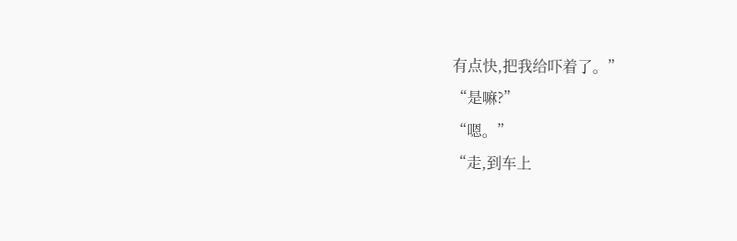有点快,把我给吓着了。”
“是嘛?”
“嗯。”
“走,到车上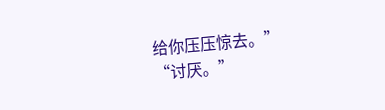给你压压惊去。”
“讨厌。”